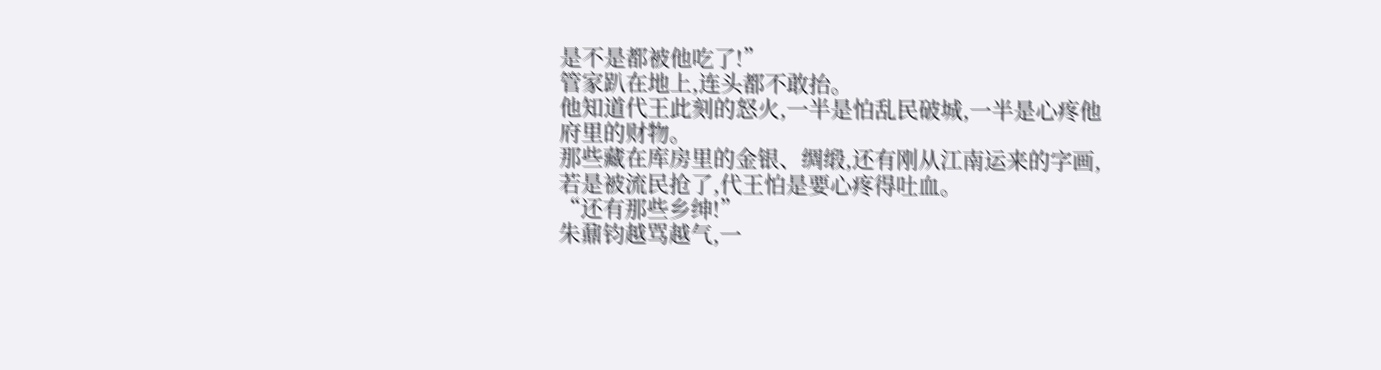是不是都被他吃了!”
管家趴在地上,连头都不敢抬。
他知道代王此刻的怒火,一半是怕乱民破城,一半是心疼他府里的财物。
那些藏在库房里的金银、绸缎,还有刚从江南运来的字画,若是被流民抢了,代王怕是要心疼得吐血。
“还有那些乡绅!”
朱鼐钧越骂越气,一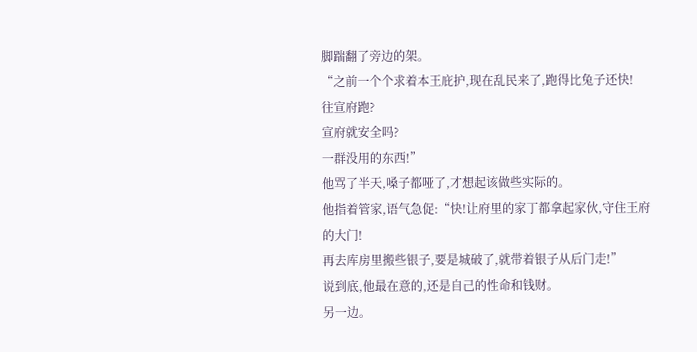脚踹翻了旁边的架。
“之前一个个求着本王庇护,现在乱民来了,跑得比兔子还快!
往宣府跑?
宣府就安全吗?
一群没用的东西!”
他骂了半天,嗓子都哑了,才想起该做些实际的。
他指着管家,语气急促:“快!让府里的家丁都拿起家伙,守住王府的大门!
再去库房里搬些银子,要是城破了,就带着银子从后门走!”
说到底,他最在意的,还是自己的性命和钱财。
另一边。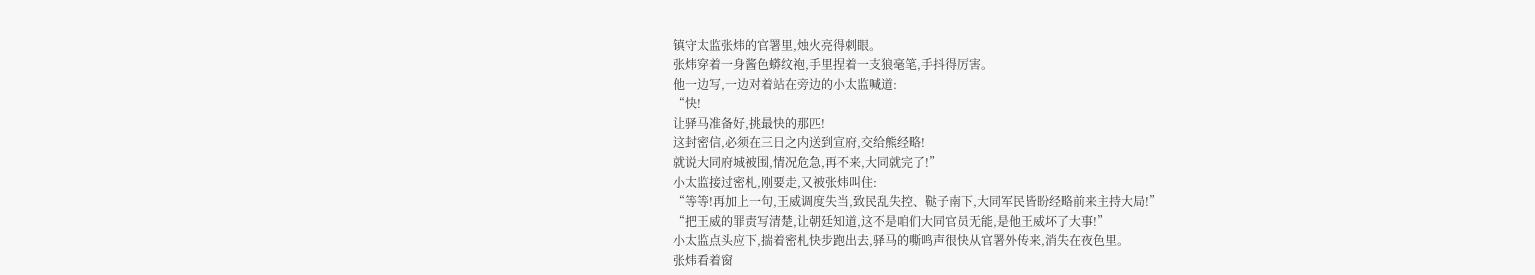镇守太监张炜的官署里,烛火亮得刺眼。
张炜穿着一身酱色蟒纹袍,手里捏着一支狼毫笔,手抖得厉害。
他一边写,一边对着站在旁边的小太监喊道:
“快!
让驿马准备好,挑最快的那匹!
这封密信,必须在三日之内送到宣府,交给熊经略!
就说大同府城被围,情况危急,再不来,大同就完了!”
小太监接过密札,刚要走,又被张炜叫住:
“等等!再加上一句,王威调度失当,致民乱失控、鞑子南下,大同军民皆盼经略前来主持大局!”
“把王威的罪责写清楚,让朝廷知道,这不是咱们大同官员无能,是他王威坏了大事!”
小太监点头应下,揣着密札快步跑出去,驿马的嘶鸣声很快从官署外传来,消失在夜色里。
张炜看着窗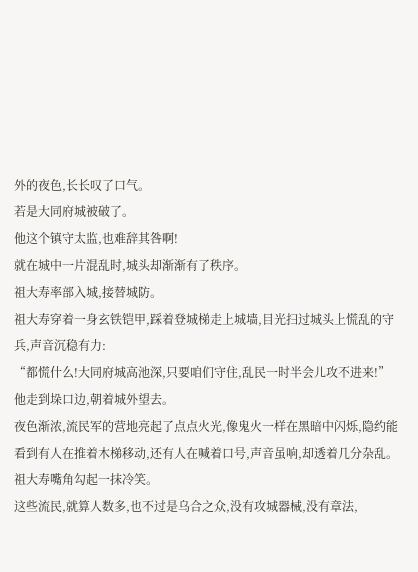外的夜色,长长叹了口气。
若是大同府城被破了。
他这个镇守太监,也难辞其咎啊!
就在城中一片混乱时,城头却渐渐有了秩序。
祖大寿率部入城,接替城防。
祖大寿穿着一身玄铁铠甲,踩着登城梯走上城墙,目光扫过城头上慌乱的守兵,声音沉稳有力:
“都慌什么!大同府城高池深,只要咱们守住,乱民一时半会儿攻不进来!”
他走到垛口边,朝着城外望去。
夜色渐浓,流民军的营地亮起了点点火光,像鬼火一样在黑暗中闪烁,隐约能看到有人在推着木梯移动,还有人在喊着口号,声音虽响,却透着几分杂乱。
祖大寿嘴角勾起一抹冷笑。
这些流民,就算人数多,也不过是乌合之众,没有攻城器械,没有章法,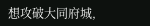想攻破大同府城,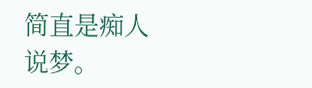简直是痴人说梦。